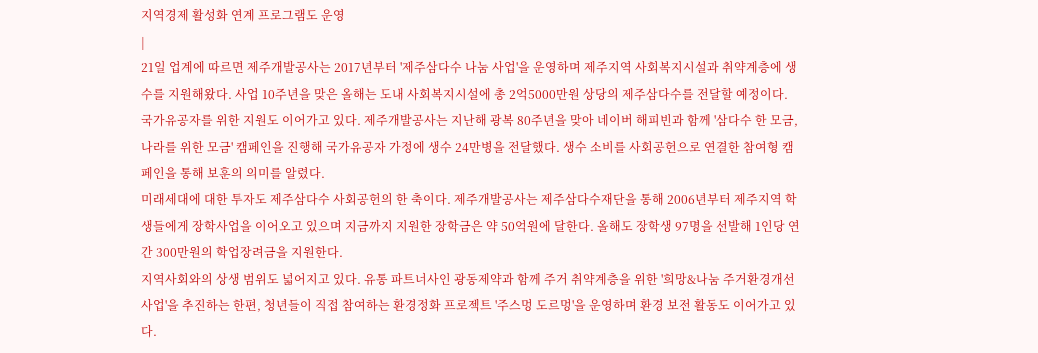지역경제 활성화 연계 프로그램도 운영
|
21일 업계에 따르면 제주개발공사는 2017년부터 '제주삼다수 나눔 사업'을 운영하며 제주지역 사회복지시설과 취약계층에 생수를 지원해왔다. 사업 10주년을 맞은 올해는 도내 사회복지시설에 총 2억5000만원 상당의 제주삼다수를 전달할 예정이다.
국가유공자를 위한 지원도 이어가고 있다. 제주개발공사는 지난해 광복 80주년을 맞아 네이버 해피빈과 함께 '삼다수 한 모금, 나라를 위한 모금' 캠페인을 진행해 국가유공자 가정에 생수 24만병을 전달했다. 생수 소비를 사회공헌으로 연결한 참여형 캠페인을 통해 보훈의 의미를 알렸다.
미래세대에 대한 투자도 제주삼다수 사회공헌의 한 축이다. 제주개발공사는 제주삼다수재단을 통해 2006년부터 제주지역 학생들에게 장학사업을 이어오고 있으며 지금까지 지원한 장학금은 약 50억원에 달한다. 올해도 장학생 97명을 선발해 1인당 연간 300만원의 학업장려금을 지원한다.
지역사회와의 상생 범위도 넓어지고 있다. 유통 파트너사인 광동제약과 함께 주거 취약계층을 위한 '희망&나눔 주거환경개선사업'을 추진하는 한편, 청년들이 직접 참여하는 환경정화 프로젝트 '주스멍 도르멍'을 운영하며 환경 보전 활동도 이어가고 있다.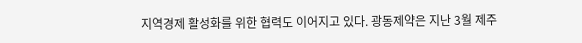지역경제 활성화를 위한 협력도 이어지고 있다. 광동제약은 지난 3월 제주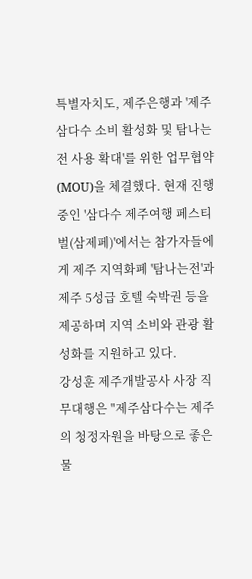특별자치도, 제주은행과 '제주삼다수 소비 활성화 및 탐나는전 사용 확대'를 위한 업무협약(MOU)을 체결했다. 현재 진행 중인 '삼다수 제주여행 페스티벌(삼제페)'에서는 참가자들에게 제주 지역화폐 '탐나는전'과 제주 5성급 호텔 숙박권 등을 제공하며 지역 소비와 관광 활성화를 지원하고 있다.
강성훈 제주개발공사 사장 직무대행은 "제주삼다수는 제주의 청정자원을 바탕으로 좋은 물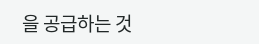을 공급하는 것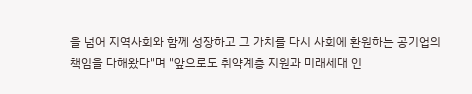을 넘어 지역사회와 함께 성장하고 그 가치를 다시 사회에 환원하는 공기업의 책임을 다해왔다"며 "앞으로도 취약계층 지원과 미래세대 인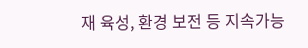재 육성, 환경 보전 등 지속가능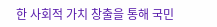한 사회적 가치 창출을 통해 국민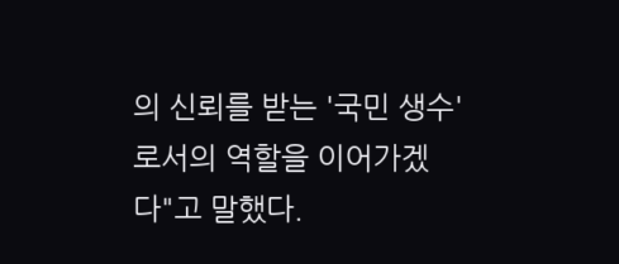의 신뢰를 받는 '국민 생수'로서의 역할을 이어가겠다"고 말했다.